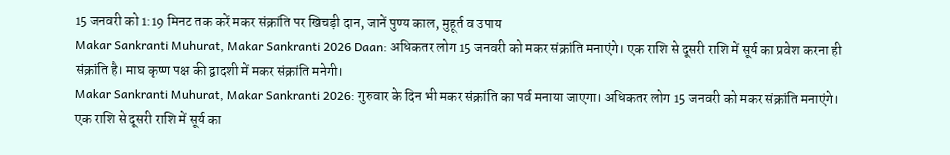15 जनवरी को 1:19 मिनट तक करें मकर संक्रांति पर खिचड़ी दान, जानें पुण्य काल, मुहूर्त व उपाय
Makar Sankranti Muhurat, Makar Sankranti 2026 Daan: अधिकतर लोग 15 जनवरी को मकर संक्रांति मनाएंगे। एक राशि से दूसरी राशि में सूर्य का प्रवेश करना ही संक्रांति है। माघ कृष्ण पक्ष की द्वादशी में मकर संक्रांति मनेगी।
Makar Sankranti Muhurat, Makar Sankranti 2026: गुरुवार के दिन भी मकर संक्रांति का पर्व मनाया जाएगा। अधिकतर लोग 15 जनवरी को मकर संक्रांति मनाएंगे। एक राशि से दूसरी राशि में सूर्य का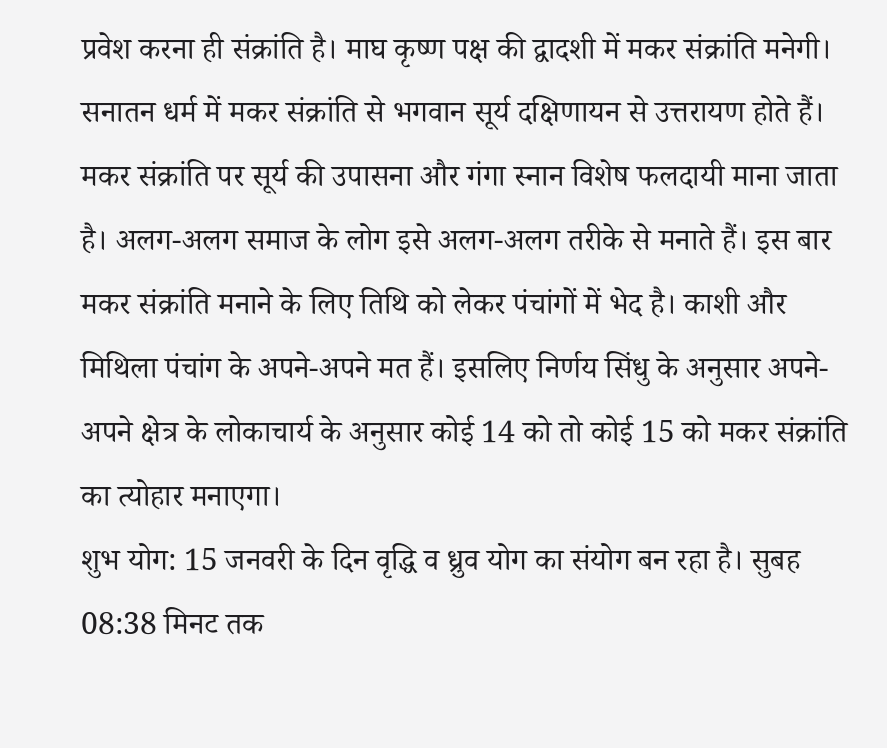प्रवेश करना ही संक्रांति है। माघ कृष्ण पक्ष की द्वादशी में मकर संक्रांति मनेगी। सनातन धर्म में मकर संक्रांति से भगवान सूर्य दक्षिणायन से उत्तरायण होते हैं। मकर संक्रांति पर सूर्य की उपासना और गंगा स्नान विशेष फलदायी माना जाता है। अलग-अलग समाज के लोग इसे अलग-अलग तरीके से मनाते हैं। इस बार मकर संक्रांति मनाने के लिए तिथि को लेकर पंचांगों में भेद है। काशी और मिथिला पंचांग के अपने-अपने मत हैं। इसलिए निर्णय सिंधु के अनुसार अपने-अपने क्षेत्र के लोकाचार्य के अनुसार कोई 14 को तो कोई 15 को मकर संक्रांति का त्योहार मनाएगा।
शुभ योग: 15 जनवरी के दिन वृद्धि व ध्रुव योग का संयोग बन रहा है। सुबह 08:38 मिनट तक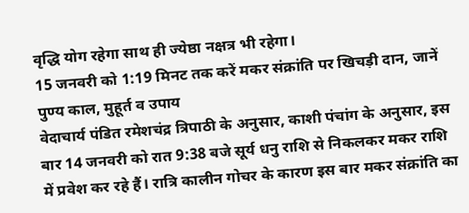वृद्धि योग रहेगा साथ ही ज्येष्ठा नक्षत्र भी रहेगा।
15 जनवरी को 1:19 मिनट तक करें मकर संक्रांति पर खिचड़ी दान, जानें पुण्य काल, मुहूर्त व उपाय
वेदाचार्य पंडित रमेशचंद्र त्रिपाठी के अनुसार, काशी पंचांग के अनुसार, इस बार 14 जनवरी को रात 9:38 बजे सूर्य धनु राशि से निकलकर मकर राशि में प्रवेश कर रहे हैं। रात्रि कालीन गोचर के कारण इस बार मकर संक्रांति का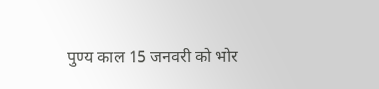पुण्य काल 15 जनवरी को भोर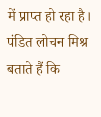में प्राप्त हो रहा है। पंडित लोचन मिश्र बताते हैं कि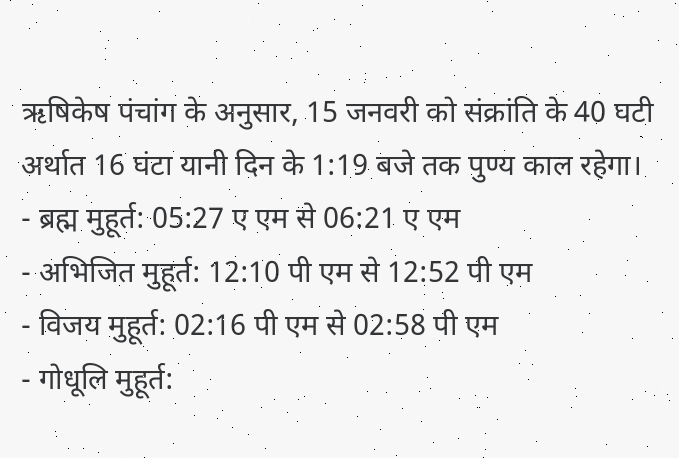ऋषिकेष पंचांग के अनुसार, 15 जनवरी को संक्रांति के 40 घटी अर्थात 16 घंटा यानी दिन के 1:19 बजे तक पुण्य काल रहेगा।
- ब्रह्म मुहूर्त: 05:27 ए एम से 06:21 ए एम
- अभिजित मुहूर्त: 12:10 पी एम से 12:52 पी एम
- विजय मुहूर्त: 02:16 पी एम से 02:58 पी एम
- गोधूलि मुहूर्त: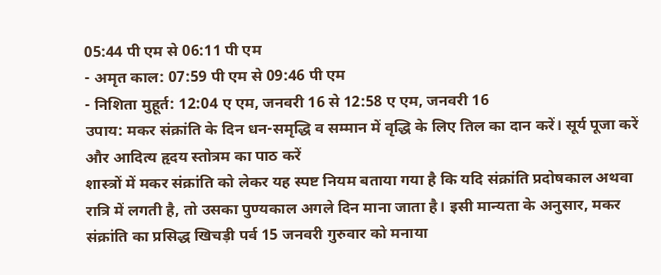05:44 पी एम से 06:11 पी एम
- अमृत काल: 07:59 पी एम से 09:46 पी एम
- निशिता मुहूर्त: 12:04 ए एम, जनवरी 16 से 12:58 ए एम, जनवरी 16
उपाय: मकर संक्रांति के दिन धन-समृद्धि व सम्मान में वृद्धि के लिए तिल का दान करें। सूर्य पूजा करें और आदित्य हृदय स्तोत्रम का पाठ करें
शास्त्रों में मकर संक्रांति को लेकर यह स्पष्ट नियम बताया गया है कि यदि संक्रांति प्रदोषकाल अथवा रात्रि में लगती है, तो उसका पुण्यकाल अगले दिन माना जाता है। इसी मान्यता के अनुसार, मकर संक्रांति का प्रसिद्ध खिचड़ी पर्व 15 जनवरी गुरुवार को मनाया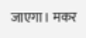जाएगा। मकर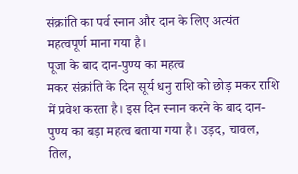संक्रांति का पर्व स्नान और दान के लिए अत्यंत महत्वपूर्ण माना गया है।
पूजा के बाद दान-पुण्य का महत्व
मकर संक्रांति के दिन सूर्य धनु राशि को छोड़ मकर राशि में प्रवेश करता है। इस दिन स्नान करने के बाद दान-पुण्य का बड़ा महत्व बताया गया है। उड़द, चावल, तिल,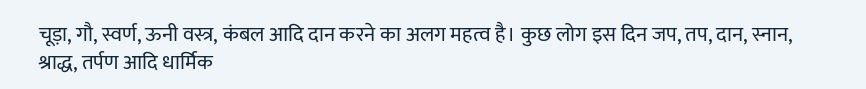चूड़ा, गौ, स्वर्ण, ऊनी वस्त्र, कंबल आदि दान करने का अलग महत्व है। कुछ लोग इस दिन जप, तप, दान, स्नान, श्राद्ध, तर्पण आदि धार्मिक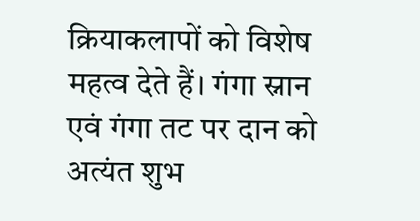क्रियाकलापों को विशेष महत्व देते हैं। गंगा स्नान एवं गंगा तट पर दान को अत्यंत शुभ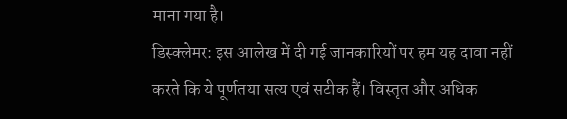माना गया है।
डिस्क्लेमर: इस आलेख में दी गई जानकारियों पर हम यह दावा नहीं करते कि ये पूर्णतया सत्य एवं सटीक हैं। विस्तृत और अधिक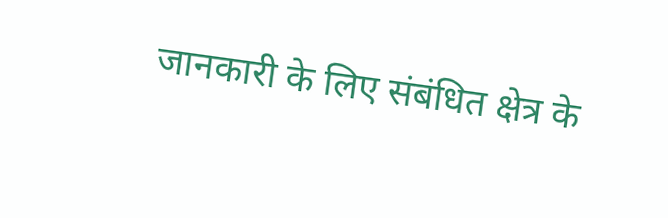जानकारी के लिए संबंधित क्षेत्र के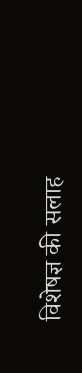विशेषज्ञ की सलाह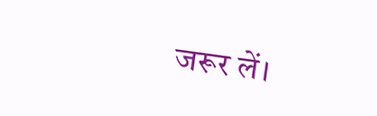जरूर लें।